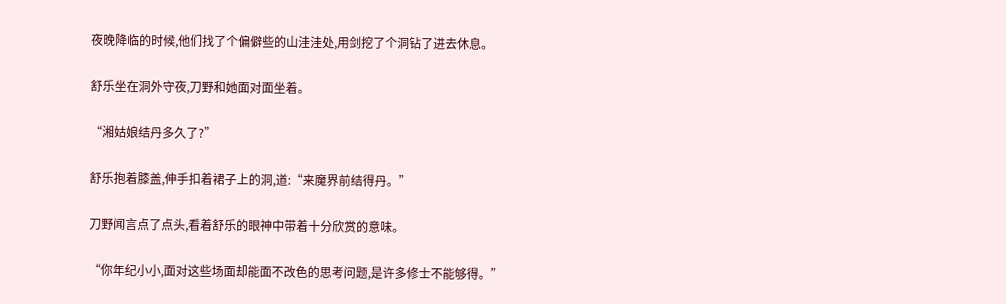夜晚降临的时候,他们找了个偏僻些的山洼洼处,用剑挖了个洞钻了进去休息。

舒乐坐在洞外守夜,刀野和她面对面坐着。

“湘姑娘结丹多久了?”

舒乐抱着膝盖,伸手扣着裙子上的洞,道:“来魔界前结得丹。”

刀野闻言点了点头,看着舒乐的眼神中带着十分欣赏的意味。

“你年纪小小,面对这些场面却能面不改色的思考问题,是许多修士不能够得。”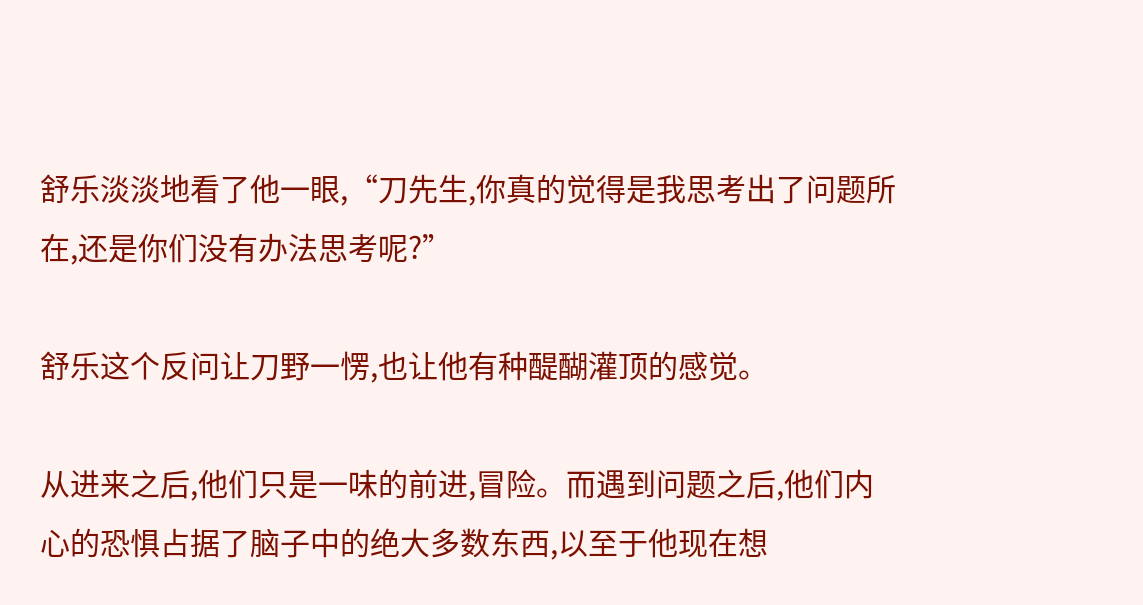舒乐淡淡地看了他一眼,“刀先生,你真的觉得是我思考出了问题所在,还是你们没有办法思考呢?”

舒乐这个反问让刀野一愣,也让他有种醍醐灌顶的感觉。

从进来之后,他们只是一味的前进,冒险。而遇到问题之后,他们内心的恐惧占据了脑子中的绝大多数东西,以至于他现在想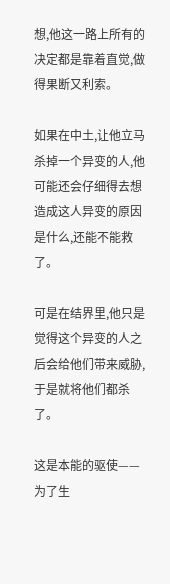想,他这一路上所有的决定都是靠着直觉,做得果断又利索。

如果在中土,让他立马杀掉一个异变的人,他可能还会仔细得去想造成这人异变的原因是什么,还能不能救了。

可是在结界里,他只是觉得这个异变的人之后会给他们带来威胁,于是就将他们都杀了。

这是本能的驱使——为了生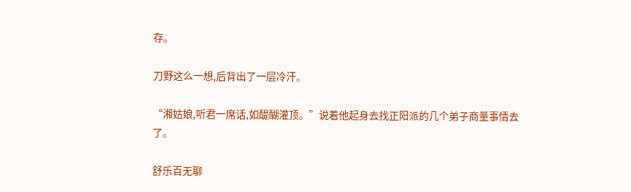存。

刀野这么一想,后背出了一层冷汗。

“湘姑娘,听君一席话,如醍醐灌顶。”说着他起身去找正阳派的几个弟子商量事情去了。

舒乐百无聊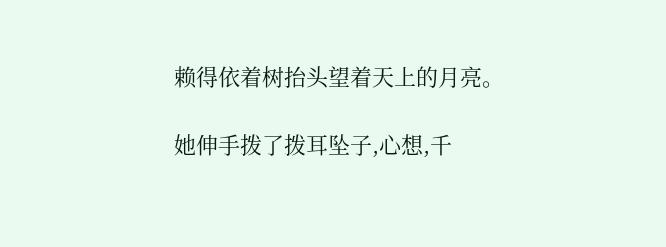赖得依着树抬头望着天上的月亮。

她伸手拨了拨耳坠子,心想,千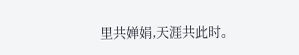里共婵娟,天涯共此时。